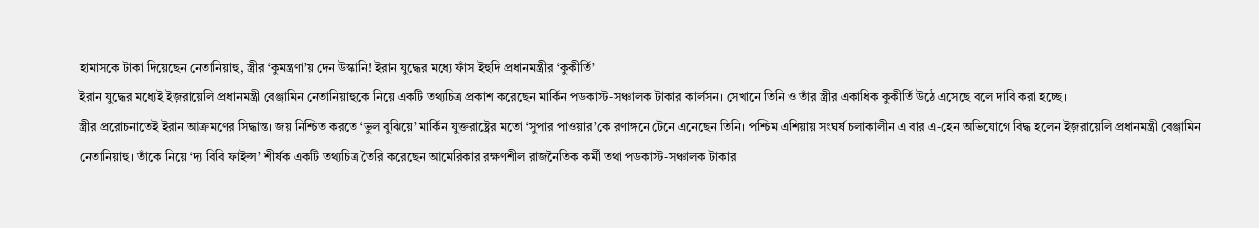হামাসকে টাকা দিয়েছেন নেতানিয়াহু, স্ত্রীর ‘কুমন্ত্রণা’য় দেন উস্কানি! ইরান যুদ্ধের মধ্যে ফাঁস ইহুদি প্রধানমন্ত্রীর ‘কুকীর্তি’
ইরান যুদ্ধের মধ্যেই ইজ়রায়েলি প্রধানমন্ত্রী বেঞ্জামিন নেতানিয়াহুকে নিয়ে একটি তথ্যচিত্র প্রকাশ করেছেন মার্কিন পডকাস্ট-সঞ্চালক টাকার কার্লসন। সেখানে তিনি ও তাঁর স্ত্রীর একাধিক কুকীর্তি উঠে এসেছে বলে দাবি করা হচ্ছে।
স্ত্রীর প্ররোচনাতেই ইরান আক্রমণের সিদ্ধান্ত। জয় নিশ্চিত করতে ‘ভুল বুঝিয়ে’ মার্কিন যুক্তরাষ্ট্রের মতো ‘সুপার পাওয়ার’কে রণাঙ্গনে টেনে এনেছেন তিনি। পশ্চিম এশিয়ায় সংঘর্ষ চলাকালীন এ বার এ-হেন অভিযোগে বিদ্ধ হলেন ইজ়রায়েলি প্রধানমন্ত্রী বেঞ্জামিন নেতানিয়াহু। তাঁকে নিয়ে ‘দ্য বিবি ফাইল্স’ শীর্ষক একটি তথ্যচিত্র তৈরি করেছেন আমেরিকার রক্ষণশীল রাজনৈতিক কর্মী তথা পডকাস্ট-সঞ্চালক টাকার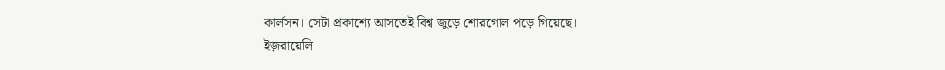কার্লসন। সেটা প্রকাশ্যে আসতেই বিশ্ব জুড়ে শোরগোল পড়ে গিয়েছে।
ইজ়রায়েলি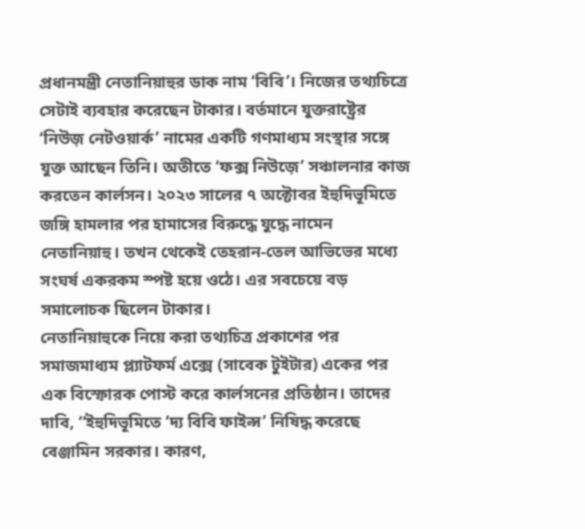প্রধানমন্ত্রী নেতানিয়াহুর ডাক নাম ‘বিবি’। নিজের তথ্যচিত্রে সেটাই ব্যবহার করেছেন টাকার। বর্তমানে যুক্তরাষ্ট্রের ‘নিউজ় নেটওয়ার্ক’ নামের একটি গণমাধ্যম সংস্থার সঙ্গে যুক্ত আছেন তিনি। অতীতে ‘ফক্স নিউজ়ে’ সঞ্চালনার কাজ করতেন কার্লসন। ২০২৩ সালের ৭ অক্টোবর ইহুদিভূমিতে জঙ্গি হামলার পর হামাসের বিরুদ্ধে যুদ্ধে নামেন নেতানিয়াহু। তখন থেকেই তেহরান-তেল আভিভের মধ্যে সংঘর্ষ একরকম স্পষ্ট হয়ে ওঠে। এর সবচেয়ে বড় সমালোচক ছিলেন টাকার।
নেতানিয়াহুকে নিয়ে করা তথ্যচিত্র প্রকাশের পর সমাজমাধ্যম প্ল্যাটফর্ম এক্সে (সাবেক টুইটার) একের পর এক বিস্ফোরক পোস্ট করে কার্লসনের প্রতিষ্ঠান। তাদের দাবি, ‘‘ইহুদিভূমিতে ‘দ্য বিবি ফাইল্স’ নিষিদ্ধ করেছে বেঞ্জামিন সরকার। কারণ,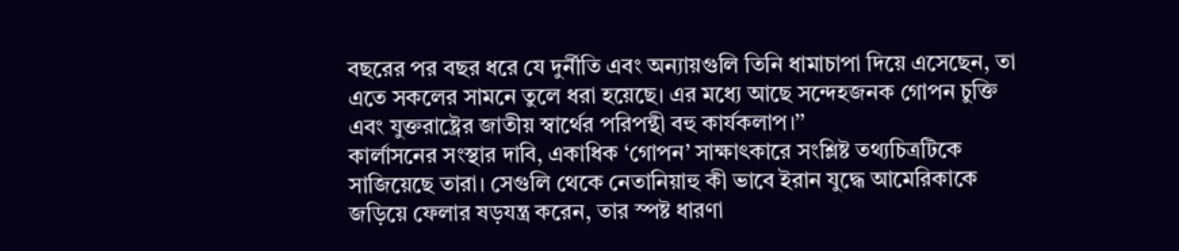বছরের পর বছর ধরে যে দুর্নীতি এবং অন্যায়গুলি তিনি ধামাচাপা দিয়ে এসেছেন, তা এতে সকলের সামনে তুলে ধরা হয়েছে। এর মধ্যে আছে সন্দেহজনক গোপন চুক্তি এবং যুক্তরাষ্ট্রের জাতীয় স্বার্থের পরিপন্থী বহু কার্যকলাপ।’’
কার্লাসনের সংস্থার দাবি, একাধিক ‘গোপন’ সাক্ষাৎকারে সংশ্লিষ্ট তথ্যচিত্রটিকে সাজিয়েছে তারা। সেগুলি থেকে নেতানিয়াহু কী ভাবে ইরান যুদ্ধে আমেরিকাকে জড়িয়ে ফেলার ষড়যন্ত্র করেন, তার স্পষ্ট ধারণা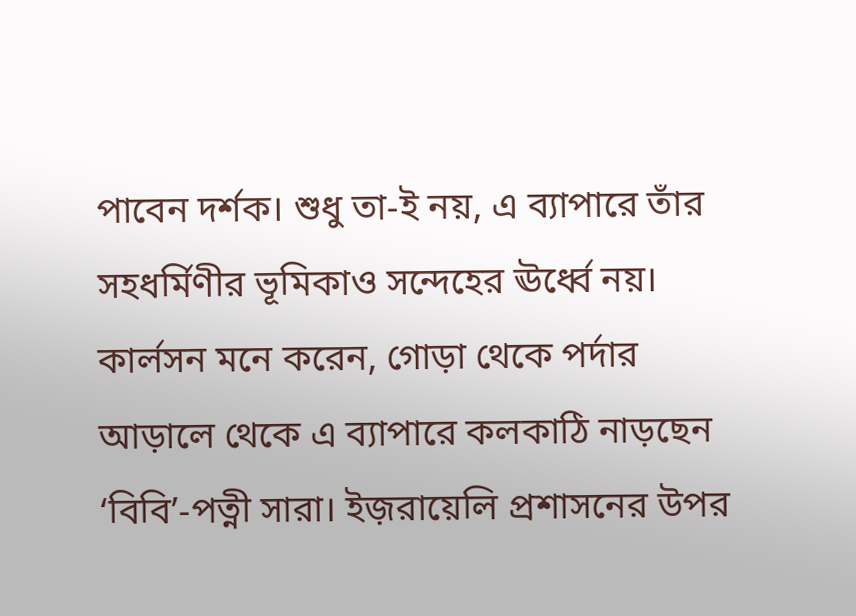পাবেন দর্শক। শুধু তা-ই নয়, এ ব্যাপারে তাঁর সহধর্মিণীর ভূমিকাও সন্দেহের ঊর্ধ্বে নয়। কার্লসন মনে করেন, গোড়া থেকে পর্দার আড়ালে থেকে এ ব্যাপারে কলকাঠি নাড়ছেন ‘বিবি’-পত্নী সারা। ইজ়রায়েলি প্রশাসনের উপর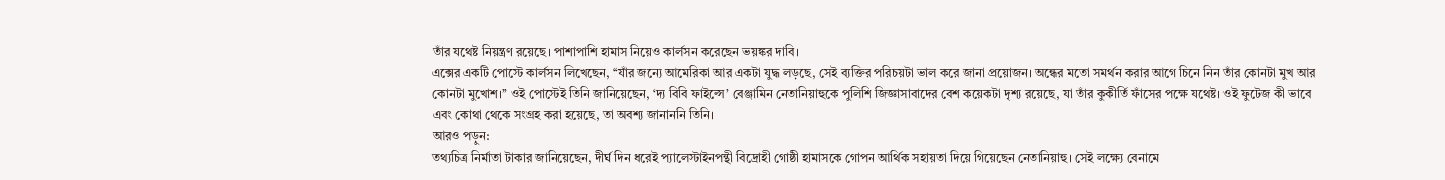তাঁর যথেষ্ট নিয়ন্ত্রণ রয়েছে। পাশাপাশি হামাস নিয়েও কার্লসন করেছেন ভয়ঙ্কর দাবি।
এক্সের একটি পোস্টে কার্লসন লিখেছেন, ‘‘যাঁর জন্যে আমেরিকা আর একটা যুদ্ধ লড়ছে, সেই ব্যক্তির পরিচয়টা ভাল করে জানা প্রয়োজন। অন্ধের মতো সমর্থন করার আগে চিনে নিন তাঁর কোনটা মুখ আর কোনটা মুখোশ।’’ ওই পোস্টেই তিনি জানিয়েছেন, ‘দ্য বিবি ফাইল্সে’ বেঞ্জামিন নেতানিয়াহুকে পুলিশি জিজ্ঞাসাবাদের বেশ কয়েকটা দৃশ্য রয়েছে, যা তাঁর কুকীর্তি ফাঁসের পক্ষে যথেষ্ট। ওই ফুটেজ কী ভাবে এবং কোথা থেকে সংগ্রহ করা হয়েছে, তা অবশ্য জানাননি তিনি।
আরও পড়ুন:
তথ্যচিত্র নির্মাতা টাকার জানিয়েছেন, দীর্ঘ দিন ধরেই প্যালেস্টাইনপন্থী বিদ্রোহী গোষ্ঠী হামাসকে গোপন আর্থিক সহায়তা দিয়ে গিয়েছেন নেতানিয়াহু। সেই লক্ষ্যে বেনামে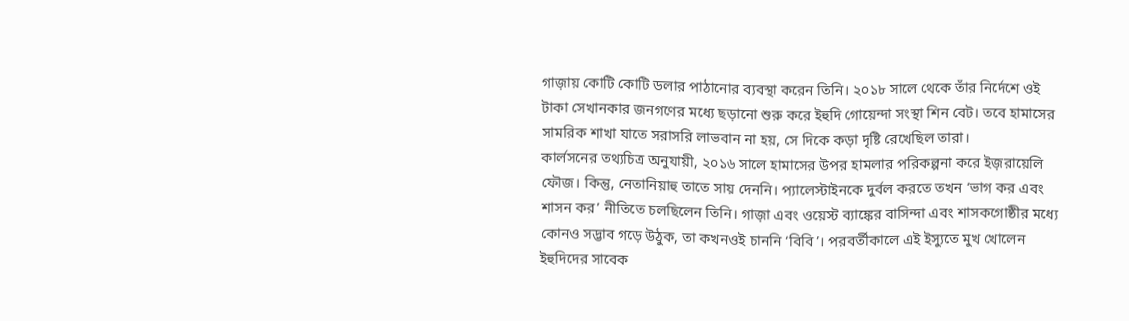গাজ়ায় কোটি কোটি ডলার পাঠানোর ব্যবস্থা করেন তিনি। ২০১৮ সালে থেকে তাঁর নির্দেশে ওই টাকা সেখানকার জনগণের মধ্যে ছড়ানো শুরু করে ইহুদি গোয়েন্দা সংস্থা শিন বেট। তবে হামাসের সামরিক শাখা যাতে সরাসরি লাভবান না হয়, সে দিকে কড়া দৃষ্টি রেখেছিল তারা।
কার্লসনের তথ্যচিত্র অনুযায়ী, ২০১৬ সালে হামাসের উপর হামলার পরিকল্পনা করে ইজ়রায়েলি ফৌজ। কিন্তু, নেতানিয়াহু তাতে সায় দেননি। প্যালেস্টাইনকে দুর্বল করতে তখন ‘ভাগ কর এবং শাসন কর’ নীতিতে চলছিলেন তিনি। গাজ়া এবং ওয়েস্ট ব্যাঙ্কের বাসিন্দা এবং শাসকগোষ্ঠীর মধ্যে কোনও সদ্ভাব গড়ে উঠুক, তা কখনওই চাননি ‘বিবি’। পরবর্তীকালে এই ইস্যুতে মুখ খোলেন ইহুদিদের সাবেক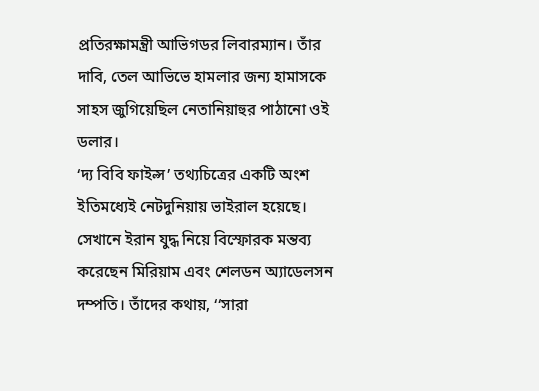প্রতিরক্ষামন্ত্রী আভিগডর লিবারম্যান। তাঁর দাবি, তেল আভিভে হামলার জন্য হামাসকে সাহস জুগিয়েছিল নেতানিয়াহুর পাঠানো ওই ডলার।
‘দ্য বিবি ফাইল্স’ তথ্যচিত্রের একটি অংশ ইতিমধ্যেই নেটদুনিয়ায় ভাইরাল হয়েছে। সেখানে ইরান যুদ্ধ নিয়ে বিস্ফোরক মন্তব্য করেছেন মিরিয়াম এবং শেলডন অ্যাডেলসন দম্পতি। তাঁদের কথায়, ‘‘সারা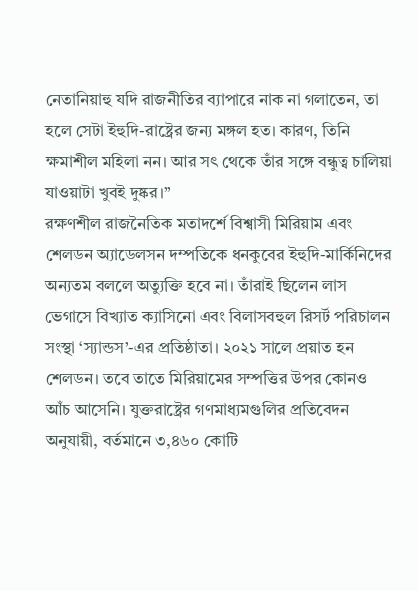নেতানিয়াহু যদি রাজনীতির ব্যাপারে নাক না গলাতেন, তা হলে সেটা ইহুদি-রাষ্ট্রের জন্য মঙ্গল হত। কারণ, তিনি ক্ষমাশীল মহিলা নন। আর সৎ থেকে তাঁর সঙ্গে বন্ধুত্ব চালিয়া যাওয়াটা খুবই দুষ্কর।’’
রক্ষণশীল রাজনৈতিক মতাদর্শে বিশ্বাসী মিরিয়াম এবং শেলডন অ্যাডেলসন দম্পতিকে ধনকুবের ইহুদি-মার্কিনিদের অন্যতম বললে অত্যুক্তি হবে না। তাঁরাই ছিলেন লাস ভেগাসে বিখ্যাত ক্যাসিনো এবং বিলাসবহুল রিসর্ট পরিচালন সংস্থা ‘স্যান্ডস’-এর প্রতিষ্ঠাতা। ২০২১ সালে প্রয়াত হন শেলডন। তবে তাতে মিরিয়ামের সম্পত্তির উপর কোনও আঁচ আসেনি। যুক্তরাষ্ট্রের গণমাধ্যমগুলির প্রতিবেদন অনুযায়ী, বর্তমানে ৩,৪৬০ কোটি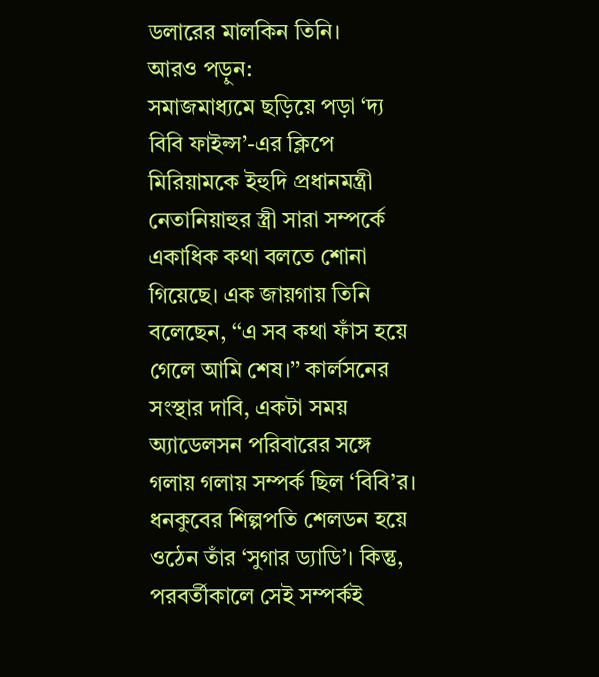ডলারের মালকিন তিনি।
আরও পড়ুন:
সমাজমাধ্যমে ছড়িয়ে পড়া ‘দ্য বিবি ফাইল্স’-এর ক্লিপে মিরিয়ামকে ইহুদি প্রধানমন্ত্রী নেতানিয়াহুর স্ত্রী সারা সম্পর্কে একাধিক কথা বলতে শোনা গিয়েছে। এক জায়গায় তিনি বলেছেন, ‘‘এ সব কথা ফাঁস হয়ে গেলে আমি শেষ।’’ কার্লসনের সংস্থার দাবি, একটা সময় অ্যাডেলসন পরিবারের সঙ্গে গলায় গলায় সম্পর্ক ছিল ‘বিবি’র। ধনকুবের শিল্পপতি শেলডন হয়ে ওঠেন তাঁর ‘সুগার ড্যাডি’। কিন্তু, পরবর্তীকালে সেই সম্পর্কই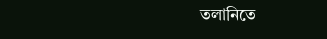তলানিতে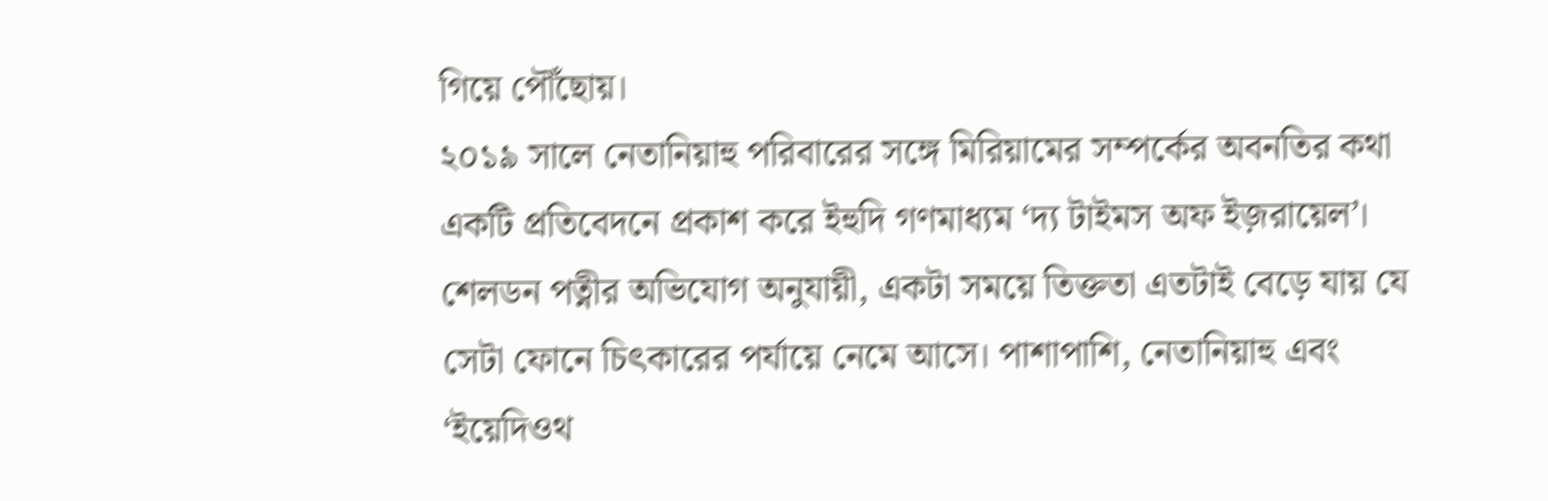গিয়ে পৌঁছোয়।
২০১৯ সালে নেতানিয়াহু পরিবারের সঙ্গে মিরিয়ামের সম্পর্কের অবনতির কথা একটি প্রতিবেদনে প্রকাশ করে ইহুদি গণমাধ্যম ‘দ্য টাইমস অফ ইজ়রায়েল’। শেলডন পত্নীর অভিযোগ অনুযায়ী, একটা সময়ে তিক্ততা এতটাই বেড়ে যায় যে সেটা ফোনে চিৎকারের পর্যায়ে নেমে আসে। পাশাপাশি, নেতানিয়াহু এবং ‘ইয়েদিওথ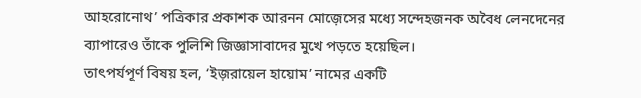আহরোনোথ’ পত্রিকার প্রকাশক আরনন মোজ়েসের মধ্যে সন্দেহজনক অবৈধ লেনদেনের ব্যাপারেও তাঁকে পুলিশি জিজ্ঞাসাবাদের মুখে পড়তে হয়েছিল।
তাৎপর্যপূর্ণ বিষয় হল, ‘ইজ়রায়েল হায়োম’ নামের একটি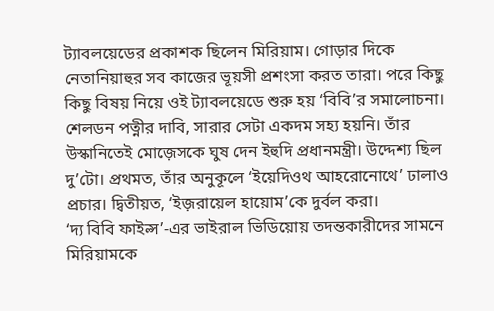ট্যাবলয়েডের প্রকাশক ছিলেন মিরিয়াম। গোড়ার দিকে নেতানিয়াহুর সব কাজের ভূয়সী প্রশংসা করত তারা। পরে কিছু কিছু বিষয় নিয়ে ওই ট্যাবলয়েডে শুরু হয় ‘বিবি’র সমালোচনা। শেলডন পত্নীর দাবি, সারার সেটা একদম সহ্য হয়নি। তাঁর উস্কানিতেই মোজ়েসকে ঘুষ দেন ইহুদি প্রধানমন্ত্রী। উদ্দেশ্য ছিল দু’টো। প্রথমত, তাঁর অনুকূলে ‘ইয়েদিওথ আহরোনোথে’ ঢালাও প্রচার। দ্বিতীয়ত, ‘ইজ়রায়েল হায়োম’কে দুর্বল করা।
‘দ্য বিবি ফাইল্স’-এর ভাইরাল ভিডিয়োয় তদন্তকারীদের সামনে মিরিয়ামকে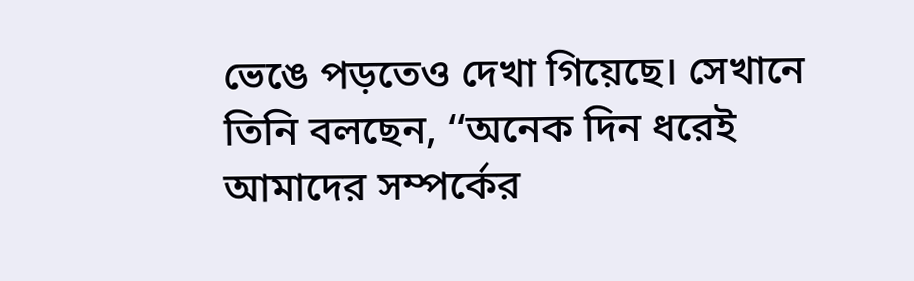ভেঙে পড়তেও দেখা গিয়েছে। সেখানে তিনি বলছেন, ‘‘অনেক দিন ধরেই আমাদের সম্পর্কের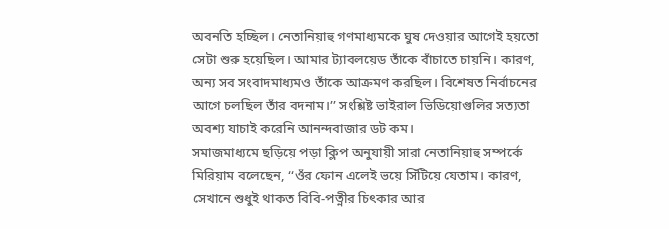অবনতি হচ্ছিল। নেতানিয়াহু গণমাধ্যমকে ঘুষ দেওয়ার আগেই হয়তো সেটা শুরু হয়েছিল। আমার ট্যাবলয়েড তাঁকে বাঁচাতে চায়নি। কারণ, অন্য সব সংবাদমাধ্যমও তাঁকে আক্রমণ করছিল। বিশেষত নির্বাচনের আগে চলছিল তাঁর বদনাম।’’ সংশ্লিষ্ট ভাইরাল ভিডিয়োগুলির সত্যতা অবশ্য যাচাই করেনি আনন্দবাজার ডট কম।
সমাজমাধ্যমে ছড়িয়ে পড়া ক্লিপ অনুযায়ী সারা নেতানিয়াহু সম্পর্কে মিরিয়াম বলেছেন, ‘‘ওঁর ফোন এলেই ভয়ে সিঁটিয়ে যেতাম। কারণ, সেখানে শুধুই থাকত বিবি-পত্নীর চিৎকার আর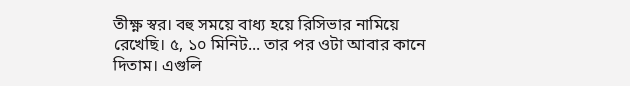তীক্ষ্ণ স্বর। বহু সময়ে বাধ্য হয়ে রিসিভার নামিয়ে রেখেছি। ৫, ১০ মিনিট... তার পর ওটা আবার কানে দিতাম। এগুলি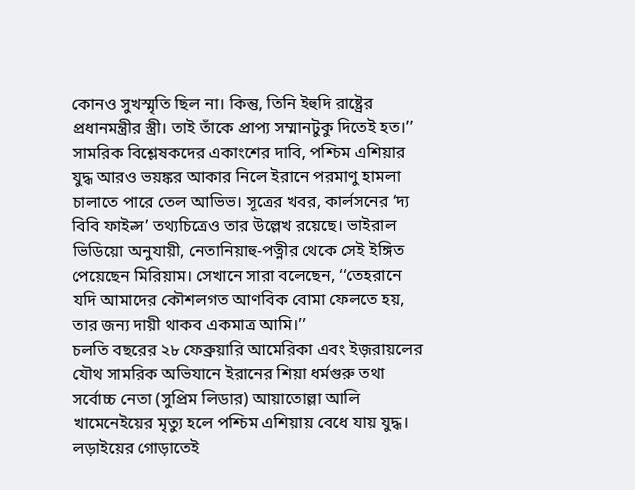কোনও সুখস্মৃতি ছিল না। কিন্তু, তিনি ইহুদি রাষ্ট্রের প্রধানমন্ত্রীর স্ত্রী। তাই তাঁকে প্রাপ্য সম্মানটুকু দিতেই হত।’’
সামরিক বিশ্লেষকদের একাংশের দাবি, পশ্চিম এশিয়ার যুদ্ধ আরও ভয়ঙ্কর আকার নিলে ইরানে পরমাণু হামলা চালাতে পারে তেল আভিভ। সূত্রের খবর, কার্লসনের ‘দ্য বিবি ফাইল্স’ তথ্যচিত্রেও তার উল্লেখ রয়েছে। ভাইরাল ভিডিয়ো অনুযায়ী, নেতানিয়াহু-পত্নীর থেকে সেই ইঙ্গিত পেয়েছেন মিরিয়াম। সেখানে সারা বলেছেন, ‘‘তেহরানে যদি আমাদের কৌশলগত আণবিক বোমা ফেলতে হয়, তার জন্য দায়ী থাকব একমাত্র আমি।’’
চলতি বছরের ২৮ ফেব্রুয়ারি আমেরিকা এবং ইজ়রায়লের যৌথ সামরিক অভিযানে ইরানের শিয়া ধর্মগুরু তথা সর্বোচ্চ নেতা (সুপ্রিম লিডার) আয়াতোল্লা আলি খামেনেইয়ের মৃত্যু হলে পশ্চিম এশিয়ায় বেধে যায় যুদ্ধ। লড়াইয়ের গোড়াতেই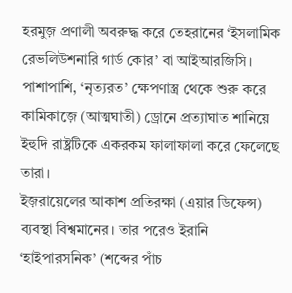হরমুজ় প্রণালী অবরুদ্ধ করে তেহরানের ‘ইসলামিক রেভলিউশনারি গার্ড কোর’ বা আইআরজিসি। পাশাপাশি, ‘নৃত্যরত’ ক্ষেপণাস্ত্র থেকে শুরু করে কামিকাজ়ে (আত্মঘাতী) ড্রোনে প্রত্যাঘাত শানিয়ে ইহুদি রাষ্ট্রটিকে একরকম ফালাফালা করে ফেলেছে তারা।
ইজ়রায়েলের আকাশ প্রতিরক্ষা (এয়ার ডিফেন্স) ব্যবস্থা বিশ্বমানের। তার পরেও ইরানি ‘হাইপারসনিক’ (শব্দের পাঁচ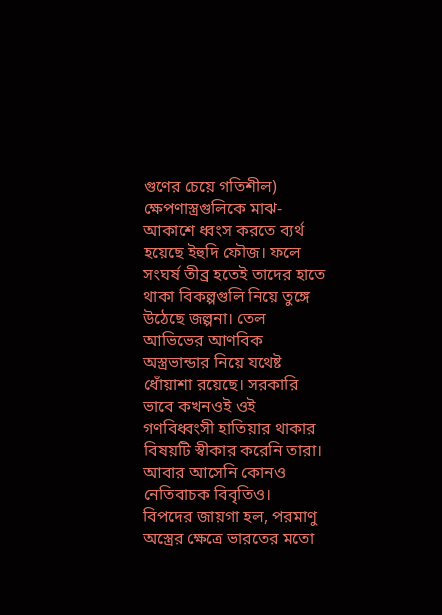গুণের চেয়ে গতিশীল) ক্ষেপণাস্ত্রগুলিকে মাঝ-আকাশে ধ্বংস করতে ব্যর্থ হয়েছে ইহুদি ফৌজ। ফলে সংঘর্ষ তীব্র হতেই তাদের হাতে থাকা বিকল্পগুলি নিয়ে তুঙ্গে উঠেছে জল্পনা। তেল আভিভের আণবিক অস্ত্রভান্ডার নিয়ে যথেষ্ট ধোঁয়াশা রয়েছে। সরকারি ভাবে কখনওই ওই গণবিধ্বংসী হাতিয়ার থাকার বিষয়টি স্বীকার করেনি তারা। আবার আসেনি কোনও নেতিবাচক বিবৃতিও।
বিপদের জায়গা হল, পরমাণু অস্ত্রের ক্ষেত্রে ভারতের মতো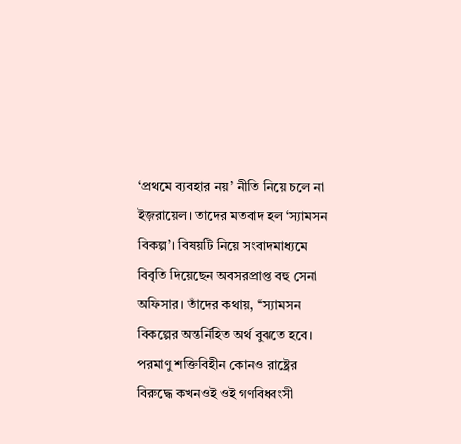‘প্রথমে ব্যবহার নয়’ নীতি নিয়ে চলে না ইজ়রায়েল। তাদের মতবাদ হল ‘স্যামসন বিকল্প’। বিষয়টি নিয়ে সংবাদমাধ্যমে বিবৃতি দিয়েছেন অবসরপ্রাপ্ত বহু সেনা অফিসার। তাঁদের কথায়, ‘‘স্যামসন বিকল্পের অন্তর্নিহিত অর্থ বুঝতে হবে। পরমাণু শক্তিবিহীন কোনও রাষ্ট্রের বিরুদ্ধে কখনওই ওই গণবিধ্বংসী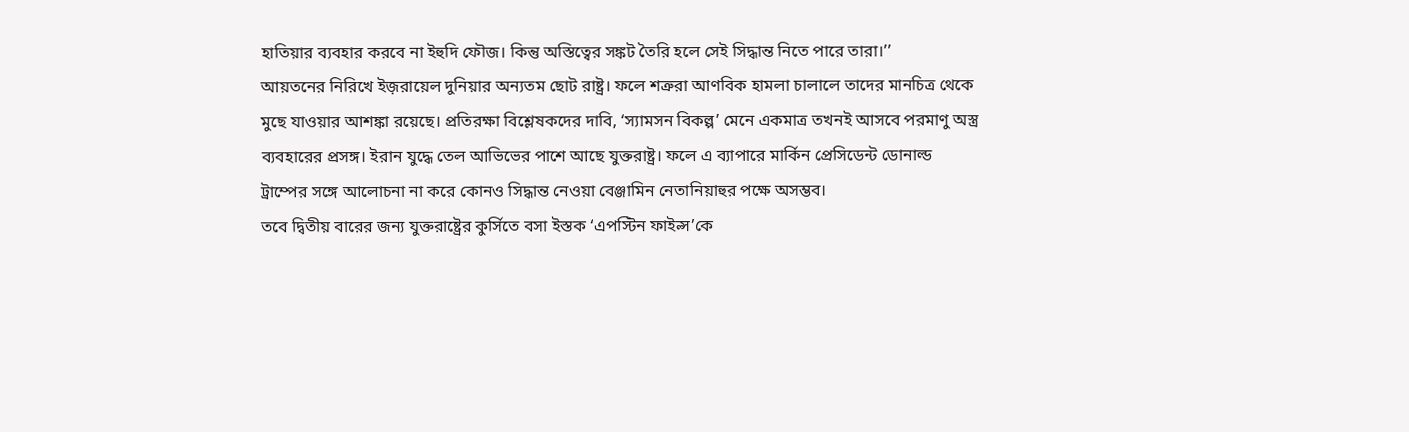হাতিয়ার ব্যবহার করবে না ইহুদি ফৌজ। কিন্তু অস্তিত্বের সঙ্কট তৈরি হলে সেই সিদ্ধান্ত নিতে পারে তারা।’’
আয়তনের নিরিখে ইজ়রায়েল দুনিয়ার অন্যতম ছোট রাষ্ট্র। ফলে শত্রুরা আণবিক হামলা চালালে তাদের মানচিত্র থেকে মুছে যাওয়ার আশঙ্কা রয়েছে। প্রতিরক্ষা বিশ্লেষকদের দাবি, ‘স্যামসন বিকল্প’ মেনে একমাত্র তখনই আসবে পরমাণু অস্ত্র ব্যবহারের প্রসঙ্গ। ইরান যুদ্ধে তেল আভিভের পাশে আছে যুক্তরাষ্ট্র। ফলে এ ব্যাপারে মার্কিন প্রেসিডেন্ট ডোনাল্ড ট্রাম্পের সঙ্গে আলোচনা না করে কোনও সিদ্ধান্ত নেওয়া বেঞ্জামিন নেতানিয়াহুর পক্ষে অসম্ভব।
তবে দ্বিতীয় বারের জন্য যুক্তরাষ্ট্রের কুর্সিতে বসা ইস্তক ‘এপস্টিন ফাইল্স’কে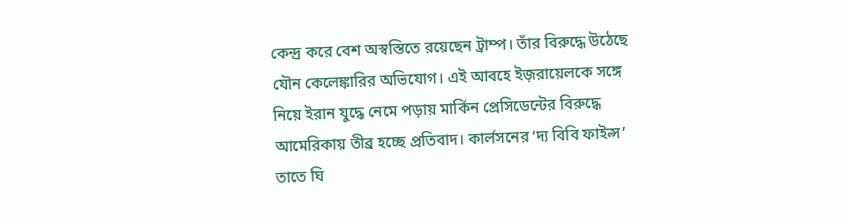কেন্দ্র করে বেশ অস্বস্তিতে রয়েছেন ট্রাম্প। তাঁর বিরুদ্ধে উঠেছে যৌন কেলেঙ্কারির অভিযোগ। এই আবহে ইজ়রায়েলকে সঙ্গে নিয়ে ইরান যুদ্ধে নেমে পড়ায় মার্কিন প্রেসিডেন্টের বিরুদ্ধে আমেরিকায় তীব্র হচ্ছে প্রতিবাদ। কার্লসনের ‘দ্য বিবি ফাইল্স’ তাতে ঘি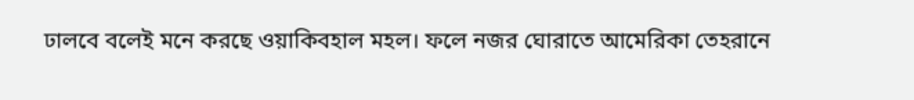ঢালবে বলেই মনে করছে ওয়াকিবহাল মহল। ফলে নজর ঘোরাতে আমেরিকা তেহরানে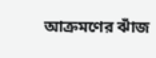আক্রমণের ঝাঁজ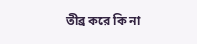তীব্র করে কি না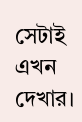সেটাই এখন দেখার।